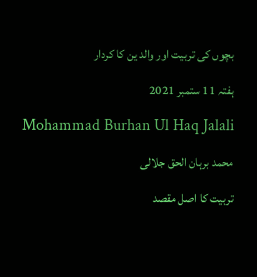بچوں کی تربیت اور والد ین کا کردار

ہفتہ 11 ستمبر 2021

Mohammad Burhan Ul Haq Jalali

محمد برہان الحق جلالی

تربیت کا اصل مقصد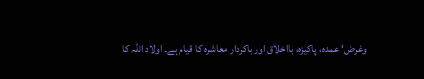وغرض‘ عمدہ، پاکیزہ، بااخلاق اور باکردار معاشرہ کا قیام ہے۔ اولاد اللہ کا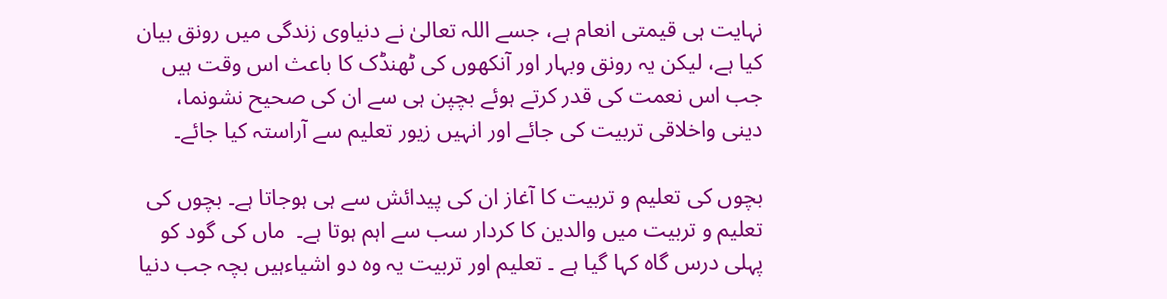نہایت ہی قیمتی انعام ہے، جسے اللہ تعالیٰ نے دنیاوی زندگی میں رونق بیان کیا ہے، لیکن یہ رونق وبہار اور آنکھوں کی ٹھنڈک کا باعث اس وقت ہیں جب اس نعمت کی قدر کرتے ہوئے بچپن ہی سے ان کی صحیح نشونما، دینی واخلاقی تربیت کی جائے اور انہیں زیور تعلیم سے آراستہ کیا جائے۔

بچوں کی تعلیم و تربیت کا آغاز ان کی پیدائش سے ہی ہوجاتا ہے۔ بچوں کی تعلیم و تربیت میں والدین کا کردار سب سے اہم ہوتا ہے۔  ماں کی گود کو پہلی درس گاہ کہا گیا ہے ۔ تعلیم اور تربیت یہ وہ دو اشیاءہیں بچہ جب دنیا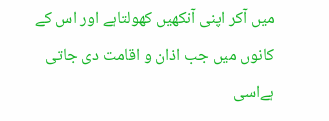میں آکر اپنی آنکھیں کھولتاہے اور اس کے کانوں میں جب اذان و اقامت دی جاتی ہےاسی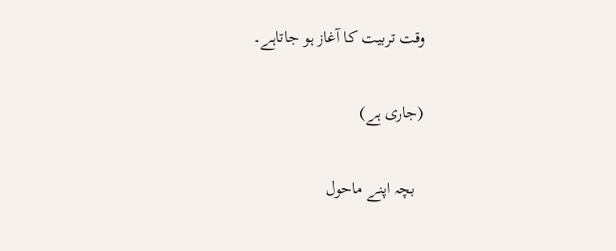وقت تربیت کا آغاز ہو جاتاہے۔

(جاری ہے)

  بچہ اپنے ماحول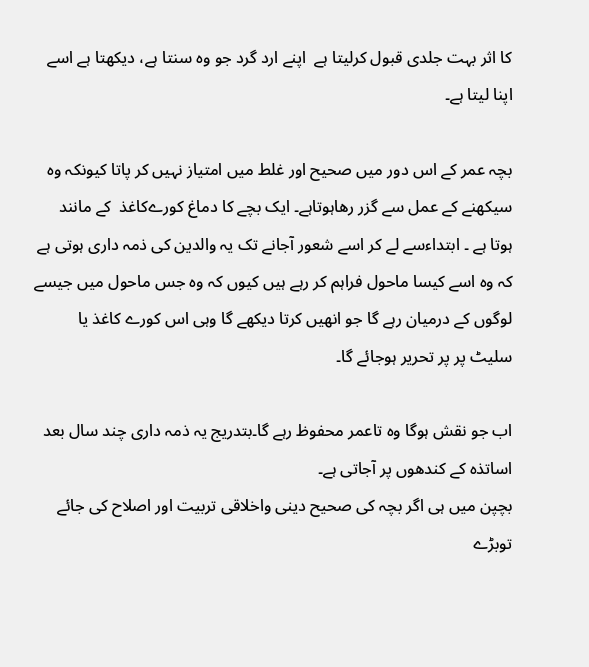کا اثر بہت جلدی قبول کرلیتا ہے  اپنے ارد گرد جو وہ سنتا ہے، دیکھتا ہے اسے اپنا لیتا ہے۔

بچہ عمر کے اس دور میں صحیح اور غلط میں امتیاز نہیں کر پاتا کیونکہ وہ سیکھنے کے عمل سے گزر رھاہوتاہے۔ ایک بچے کا دماغ کورےکاغذ  کے مانند ہوتا ہے ۔ ابتداءسے لے کر اسے شعور آجانے تک یہ والدین کی ذمہ داری ہوتی ہے کہ وہ اسے کیسا ماحول فراہم کر رہے ہیں کیوں کہ وہ جس ماحول میں جیسے لوگوں کے درمیان رہے گا جو انھیں کرتا دیکھے گا وہی اس کورے کاغذ یا سلیٹ پر پر تحریر ہوجائے گا۔

اب جو نقش ہوگا وہ تاعمر محفوظ رہے گا۔بتدریج یہ ذمہ داری چند سال بعد اساتذہ کے کندھوں پر آجاتی ہے۔
بچپن میں ہی اگر بچہ کی صحیح دینی واخلاقی تربیت اور اصلاح کی جائے توبڑے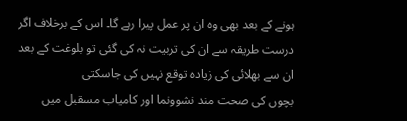ہونے کے بعد بھی وہ ان پر عمل پیرا رہے گا۔ اس کے برخلاف اگر درست طریقہ سے ان کی تربیت نہ کی گئی تو بلوغت کے بعد ان سے بھلائی کی زیادہ توقع نہیں کی جاسکتی
بچوں کی صحت مند نشوونما اور کامیاب مسقبل میں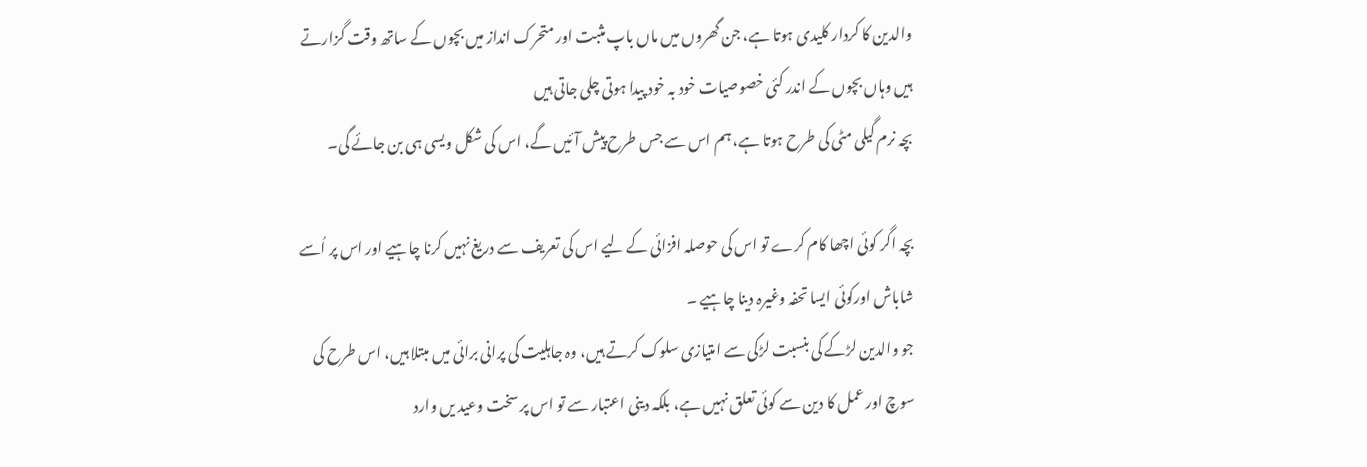والدین کا کردار کلیدی ہوتا ہے، جن گھروں میں ماں باپ مثبت اور متحرک انداز میں بچوں کے ساتھ وقت گزارتے ہیں وہاں بچوں کے اندر کئی خصوصیات خود بہ خود پیدا ہوتی چلی جاتی ہیں
بچہ نرم گیلی مٹی کی طرح ہوتا ہے، ہم اس سے جس طرح پیش آئیں گے، اس کی شکل ویسی ہی بن جائے گی۔

بچہ اگر کوئی اچھا کام کرے تو اس کی حوصلہ افزائی کے لیے اس کی تعریف سے دریغ نہیں کرنا چاہیے اور اس پر اُسے شاباش اورکوئی ایسا تحفہ وغیرہ دینا چاہیے ۔
جو والدین لڑکے کی بنسبت لڑکی سے امتیازی سلوک کرتے ہیں، وہ جاہلیت کی پرانی برائی میں مبتلا ہیں، اس طرح کی سوچ اور عمل کا دین سے کوئی تعلق نہیں ہے، بلکہ دینی اعتبار سے تو اس پر سخت وعید یں وارد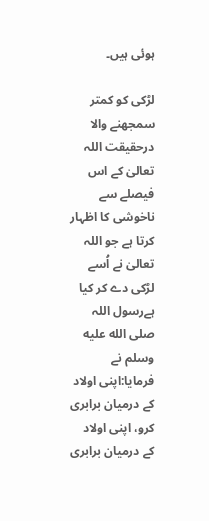ہوئی ہیں۔

لڑکی کو کمتر سمجھنے والا درحقیقت اللہ تعالیٰ کے اس فیصلے سے ناخوشی کا اظہار کرتا ہے جو اللہ تعالیٰ نے اُسے لڑکی دے کر کیا ہےرسول اللہ صلى الله عليه وسلم نے فرمایا:اپنی اولاد کے درمیان برابری کرو، اپنی اولاد کے درمیان برابری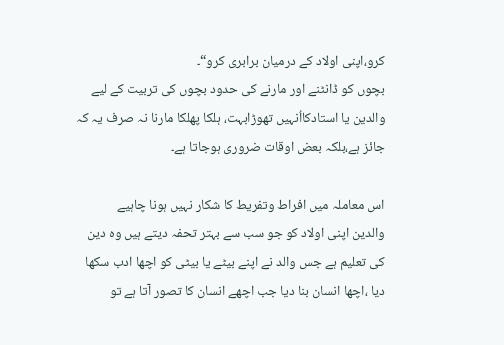کرو،اپنی اولاد کے درمیان برابری کرو“۔
بچوں کو ڈانٹنے اور مارنے کی حدود بچوں کی تربیت کے لیے والدین یا استادکااُنہیں تھوڑابہت، ہلکا پھلکا مارنا نہ صرف یہ کہ جائز ہے،بلکہ بعض اوقات ضروری ہوجاتا ہے۔

اس معاملہ میں افراط وتفریط کا شکار نہیں ہونا چاہیے
والدین اپنی اولاد کو جو سب سے بہتر تحفہ دیتے ہیں وہ دین کی تعلیم ہے جس والد نے اپنے بیٹے یا بیٹی کو اچھا ادب سکھا دیا ،اچھا انسان بنا دیا جب اچھے انسان کا تصور آتا ہے تو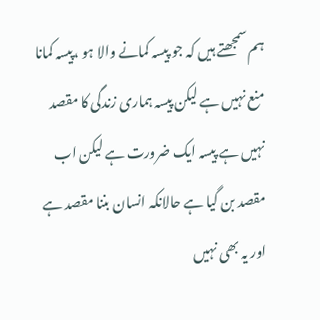ہم سمجھتے ہیں کہ جو پیسہ کمانے والا ہو ،پیسہ کمانا منع نہیں ہے لیکن پیسہ ہماری زندگی کا مقصد نہیں ہے پیسہ ایک ضرورت ہے لیکن اب مقصد بن گیا ہے حالانکہ انسان بننا مقصد ہے اور یہ بھی نہیں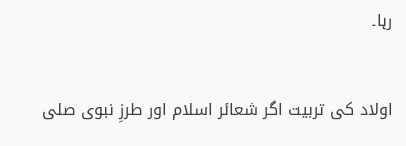رہا۔


اولاد کی تربیت اگر شعائر اسلام اور طرزِ نبوی صلی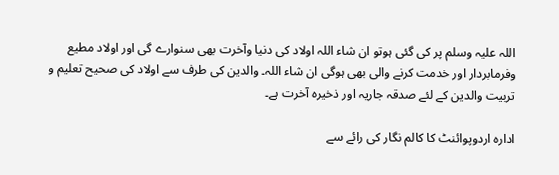اللہ علیہ وسلم پر کی گئی ہوتو ان شاء اللہ اولاد کی دنیا وآخرت بھی سنوارے گی اور اولاد مطیع وفرمابردار اور خدمت کرنے والی بھی ہوگی ان شاء اللہ۔ والدین کی طرف سے اولاد کی صحیح تعلیم و تربیت والدین کے لئے صدقہ جاریہ اور ذخیرہ آخرت ہے۔

ادارہ اردوپوائنٹ کا کالم نگار کی رائے سے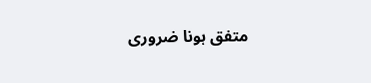متفق ہونا ضروری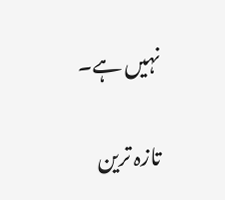نہیں ہے۔

تازہ ترین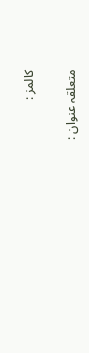کالمز :

متعلقہ عنوان :